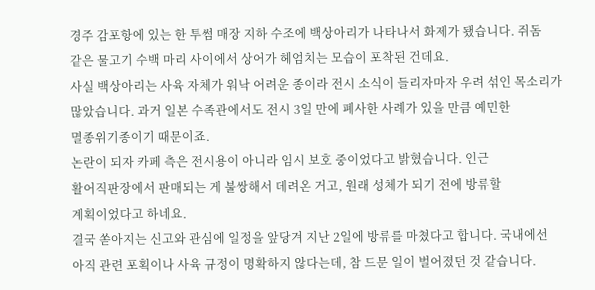경주 감포항에 있는 한 투썸 매장 지하 수조에 백상아리가 나타나서 화제가 됐습니다. 쥐돔
같은 물고기 수백 마리 사이에서 상어가 헤엄치는 모습이 포착된 건데요.
사실 백상아리는 사육 자체가 워낙 어려운 종이라 전시 소식이 들리자마자 우려 섞인 목소리가
많았습니다. 과거 일본 수족관에서도 전시 3일 만에 폐사한 사례가 있을 만큼 예민한
멸종위기종이기 때문이죠.
논란이 되자 카페 측은 전시용이 아니라 임시 보호 중이었다고 밝혔습니다. 인근
활어직판장에서 판매되는 게 불쌍해서 데려온 거고, 원래 성체가 되기 전에 방류할
계획이었다고 하네요.
결국 쏟아지는 신고와 관심에 일정을 앞당겨 지난 2일에 방류를 마쳤다고 합니다. 국내에선
아직 관련 포획이나 사육 규정이 명확하지 않다는데, 참 드문 일이 벌어졌던 것 같습니다.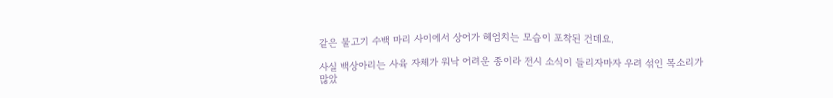같은 물고기 수백 마리 사이에서 상어가 헤엄치는 모습이 포착된 건데요.

사실 백상아리는 사육 자체가 워낙 어려운 종이라 전시 소식이 들리자마자 우려 섞인 목소리가
많았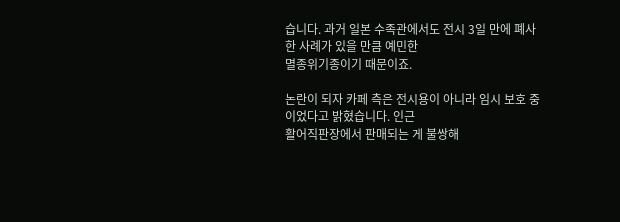습니다. 과거 일본 수족관에서도 전시 3일 만에 폐사한 사례가 있을 만큼 예민한
멸종위기종이기 때문이죠.

논란이 되자 카페 측은 전시용이 아니라 임시 보호 중이었다고 밝혔습니다. 인근
활어직판장에서 판매되는 게 불쌍해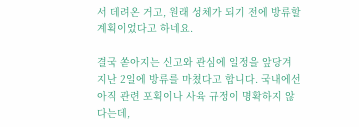서 데려온 거고, 원래 성체가 되기 전에 방류할
계획이었다고 하네요.

결국 쏟아지는 신고와 관심에 일정을 앞당겨 지난 2일에 방류를 마쳤다고 합니다. 국내에선
아직 관련 포획이나 사육 규정이 명확하지 않다는데,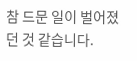참 드문 일이 벌어졌던 것 같습니다.